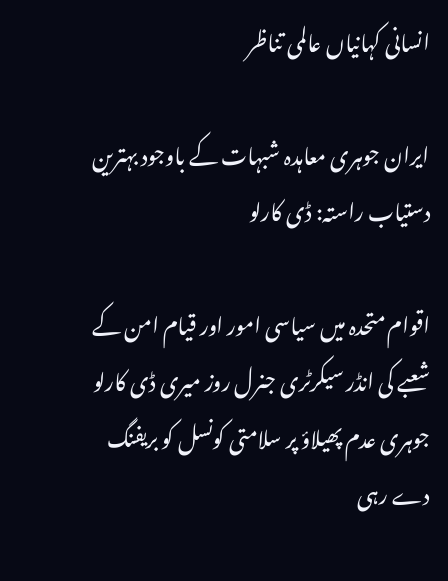انسانی کہانیاں عالمی تناظر

ایران جوہری معاہدہ شبہات کے باوجود بہترین دستیاب راستہ: ڈی کارلو

اقوام متحدہ میں سیاسی امور اور قیام امن کے شعبے کی انڈر سیکرٹری جنرل روز میری ڈی کارلو جوہری عدم پھیلاؤ پر سلامتی کونسل کو بریفنگ دے رہی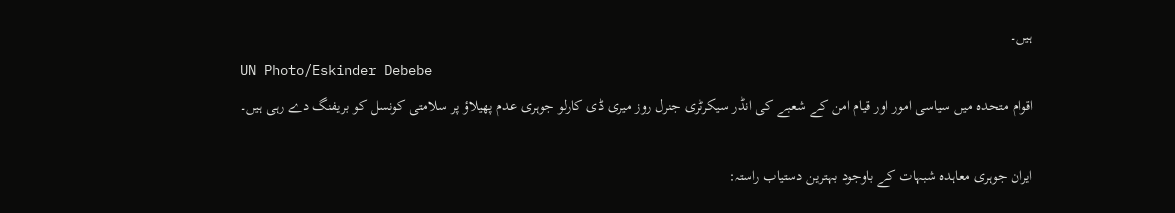ہیں۔
UN Photo/Eskinder Debebe
اقوام متحدہ میں سیاسی امور اور قیام امن کے شعبے کی انڈر سیکرٹری جنرل روز میری ڈی کارلو جوہری عدم پھیلاؤ پر سلامتی کونسل کو بریفنگ دے رہی ہیں۔

ایران جوہری معاہدہ شبہات کے باوجود بہترین دستیاب راستہ: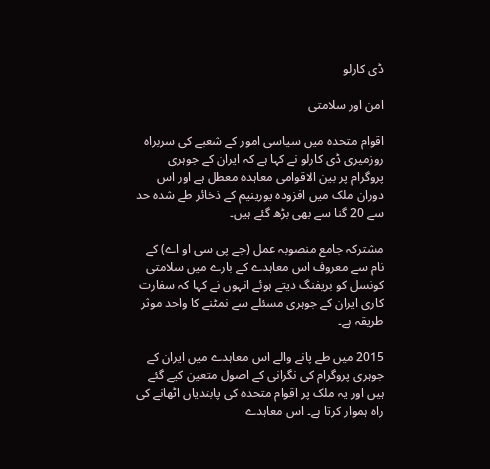ڈی کارلو

امن اور سلامتی

اقوام متحدہ میں سیاسی امور کے شعبے کی سربراہ روزمیری ڈی کارلو نے کہا ہے کہ ایران کے جوہری پروگرام پر بین الاقوامی معاہدہ معطل ہے اور اس دوران ملک میں افزودہ یورینیم کے ذخائر طے شدہ حد سے 20 گنا سے بھی بڑھ گئے ہیں۔

مشترکہ جامع منصوبہ عمل (جے پی سی او اے) کے نام سے معروف اس معاہدے کے بارے میں سلامتی کونسل کو بریفنگ دیتے ہوئے انہوں نے کہا کہ سفارت کاری ایران کے جوہری مسئلے سے نمٹنے کا واحد موثر طریقہ ہے۔

2015 میں طے پانے والے اس معاہدے میں ایران کے جوہری پروگرام کی نگرانی کے اصول متعین کیے گئے ہیں اور یہ ملک پر اقوام متحدہ کی پابندیاں اٹھانے کی راہ ہموار کرتا ہے۔ اس معاہدے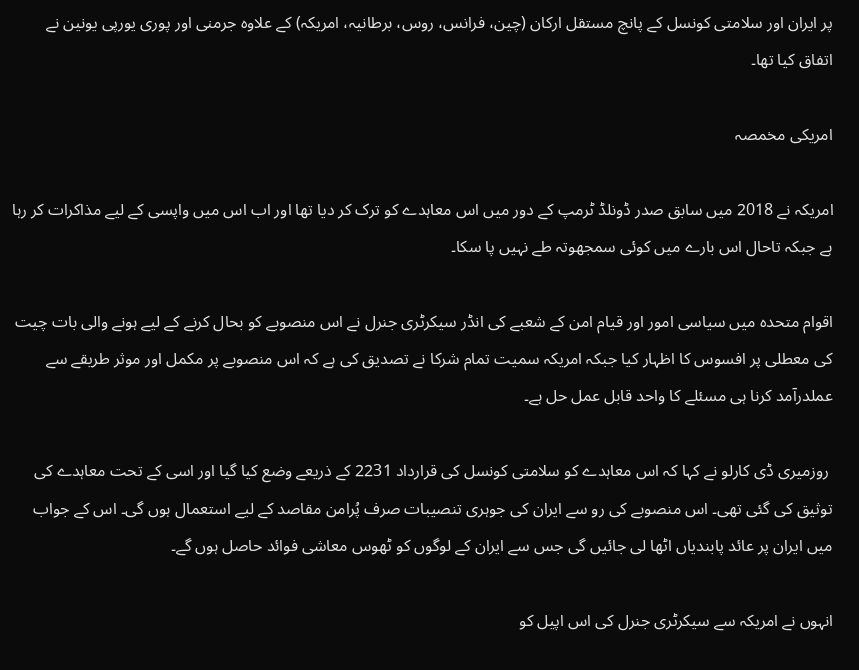پر ایران اور سلامتی کونسل کے پانچ مستقل ارکان (چین، فرانس، روس، برطانیہ، امریکہ) کے علاوہ جرمنی اور پوری یورپی یونین نے اتفاق کیا تھا۔

امریکی مخمصہ

امریکہ نے 2018 میں سابق صدر ڈونلڈ ٹرمپ کے دور میں اس معاہدے کو ترک کر دیا تھا اور اب اس میں واپسی کے لیے مذاکرات کر رہا ہے جبکہ تاحال اس بارے میں کوئی سمجھوتہ طے نہیں پا سکا۔

اقوام متحدہ میں سیاسی امور اور قیام امن کے شعبے کی انڈر سیکرٹری جنرل نے اس منصوبے کو بحال کرنے کے لیے ہونے والی بات چیت کی معطلی پر افسوس کا اظہار کیا جبکہ امریکہ سمیت تمام شرکا نے تصدیق کی ہے کہ اس منصوبے پر مکمل اور موثر طریقے سے عملدرآمد کرنا ہی مسئلے کا واحد قابل عمل حل ہے۔

 روزمیری ڈی کارلو نے کہا کہ اس معاہدے کو سلامتی کونسل کی قرارداد 2231 کے ذریعے وضع کیا گیا اور اسی کے تحت معاہدے کی توثیق کی گئی تھی۔ اس منصوبے کی رو سے ایران کی جوہری تنصیبات صرف پُرامن مقاصد کے لیے استعمال ہوں گی۔ اس کے جواب میں ایران پر عائد پابندیاں اٹھا لی جائیں گی جس سے ایران کے لوگوں کو ٹھوس معاشی فوائد حاصل ہوں گے۔

انہوں نے امریکہ سے سیکرٹری جنرل کی اس اپیل کو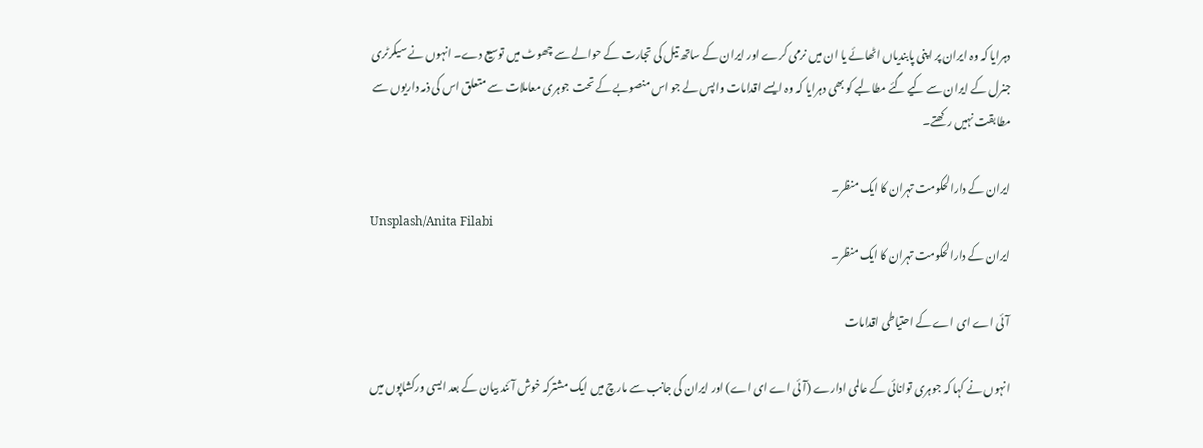دہرایا کہ وہ ایران پر اپنی پابندیاں اٹھائے یا ان میں نرمی کرے اور ایران کے ساتھ تیل کی تجارت کے حوالے سے چھوٹ میں توسیع دے۔ انہوں نے سیکرٹری جنرل کے ایران سے کیے گئے مطالبے کو بھی دہرایا کہ وہ ایسے اقدامات واپس لے جو اس منصوبے کے تحت جوہری معاملات سے متعلق اس کی ذمہ داریوں سے مطابقت نہیں رکھتے۔

ایران کے دارالحکومت تہران کا ایک منظر۔
Unsplash/Anita Filabi
ایران کے دارالحکومت تہران کا ایک منظر۔

آئی اے ای اے کے احتیاطی اقدامات

انہوں نے کہا کہ جوہری توانائی کے عالمی ادارے (آئی اے ای اے) اور ایران کی جانب سے مارچ میں ایک مشترکہ خوش آئند بیان کے بعد ایسی ورکشاپوں میں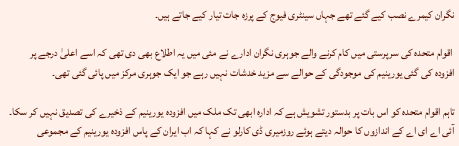نگران کیمرے نصب کیے گئے تھے جہاں سینٹری فیوج کے پرزہ جات تیار کیے جاتے ہیں۔

 اقوام متحدہ کی سرپرستی میں کام کرنے والے جوہری نگران ادارے نے مئی میں یہ اطلاع بھی دی تھی کہ اسے اعلیٰ درجے پر افزودہ کی گئی یورینیم کی موجودگی کے حوالے سے مزید خدشات نہیں رہے جو ایک جوہری مرکز میں پائی گئی تھی۔

تاہم اقوام متحدہ کو اس بات پر بدستور تشویش ہے کہ ادارہ ابھی تک ملک میں افزودہ یورینیم کے ذخیرے کی تصدیق نہیں کر سکا۔ آئی اے ای اے کے اندازوں کا حوالہ دیتے ہوئے روزمیری ڈی کارلو نے کہا کہ اب ایران کے پاس افزودہ یورینیم کے مجموعی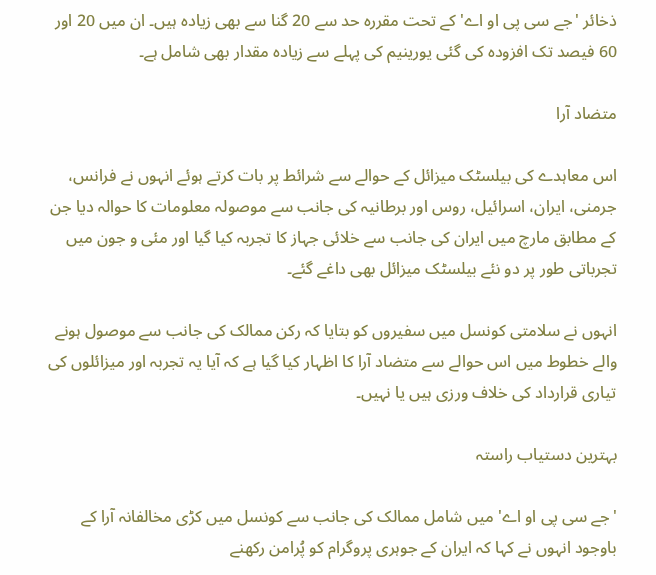ذخائر 'جے سی پی او اے' کے تحت مقررہ حد سے 20 گنا سے بھی زیادہ ہیں۔ ان میں 20 اور 60 فیصد تک افزودہ کی گئی یورینیم کی پہلے سے زیادہ مقدار بھی شامل ہے۔

متضاد آرا

اس معاہدے کی بیلسٹک میزائل کے حوالے سے شرائط پر بات کرتے ہوئے انہوں نے فرانس، جرمنی، ایران، اسرائیل، روس اور برطانیہ کی جانب سے موصولہ معلومات کا حوالہ دیا جن کے مطابق مارچ میں ایران کی جانب سے خلائی جہاز کا تجربہ کیا گیا اور مئی و جون میں تجرباتی طور پر دو نئے بیلسٹک میزائل بھی داغے گئے۔

انہوں نے سلامتی کونسل میں سفیروں کو بتایا کہ رکن ممالک کی جانب سے موصول ہونے والے خطوط میں اس حوالے سے متضاد آرا کا اظہار کیا گیا ہے کہ آیا یہ تجربہ اور میزائلوں کی تیاری قرارداد کی خلاف ورزی ہیں یا نہیں۔

بہترین دستیاب راستہ

'جے سی پی او اے' میں شامل ممالک کی جانب سے کونسل میں کڑی مخالفانہ آرا کے باوجود انہوں نے کہا کہ ایران کے جوہری پروگرام کو پُرامن رکھنے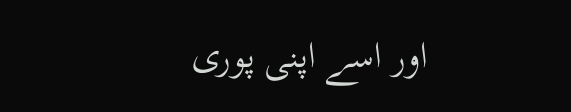اور اسے اپنی پوری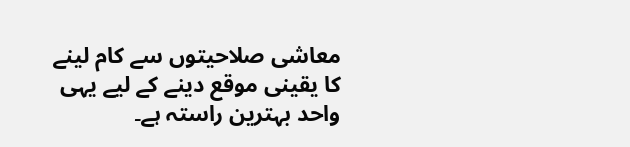معاشی صلاحیتوں سے کام لینے کا یقینی موقع دینے کے لیے یہی واحد بہترین راستہ ہے۔